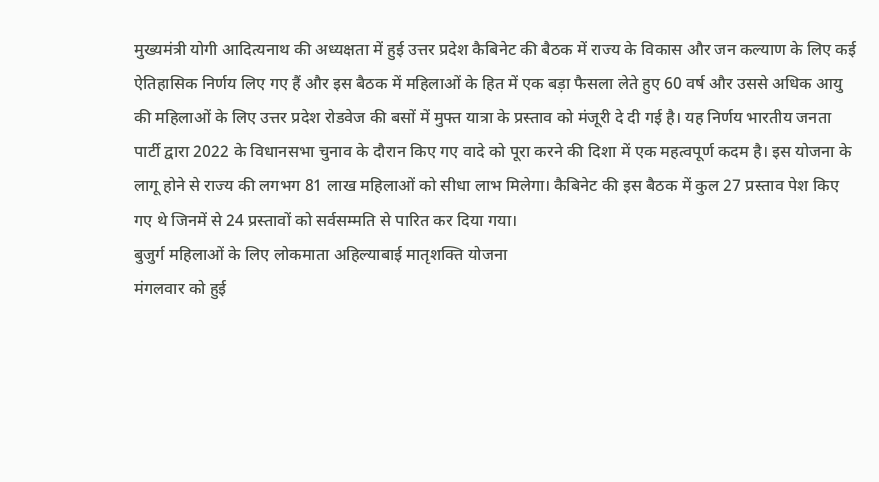मुख्यमंत्री योगी आदित्यनाथ की अध्यक्षता में हुई उत्तर प्रदेश कैबिनेट की बैठक में राज्य के विकास और जन कल्याण के लिए कई ऐतिहासिक निर्णय लिए गए हैं और इस बैठक में महिलाओं के हित में एक बड़ा फैसला लेते हुए 60 वर्ष और उससे अधिक आयु की महिलाओं के लिए उत्तर प्रदेश रोडवेज की बसों में मुफ्त यात्रा के प्रस्ताव को मंजूरी दे दी गई है। यह निर्णय भारतीय जनता पार्टी द्वारा 2022 के विधानसभा चुनाव के दौरान किए गए वादे को पूरा करने की दिशा में एक महत्वपूर्ण कदम है। इस योजना के लागू होने से राज्य की लगभग 81 लाख महिलाओं को सीधा लाभ मिलेगा। कैबिनेट की इस बैठक में कुल 27 प्रस्ताव पेश किए गए थे जिनमें से 24 प्रस्तावों को सर्वसम्मति से पारित कर दिया गया।
बुजुर्ग महिलाओं के लिए लोकमाता अहिल्याबाई मातृशक्ति योजना
मंगलवार को हुई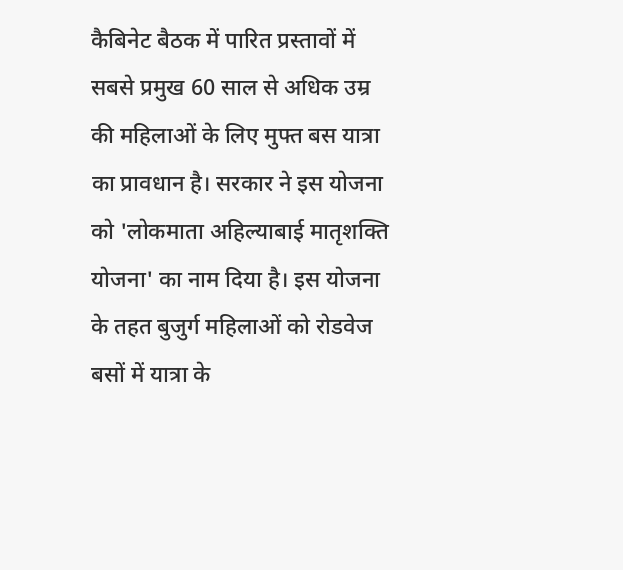कैबिनेट बैठक में पारित प्रस्तावों में सबसे प्रमुख 60 साल से अधिक उम्र की महिलाओं के लिए मुफ्त बस यात्रा का प्रावधान है। सरकार ने इस योजना को 'लोकमाता अहिल्याबाई मातृशक्ति योजना' का नाम दिया है। इस योजना के तहत बुजुर्ग महिलाओं को रोडवेज बसों में यात्रा के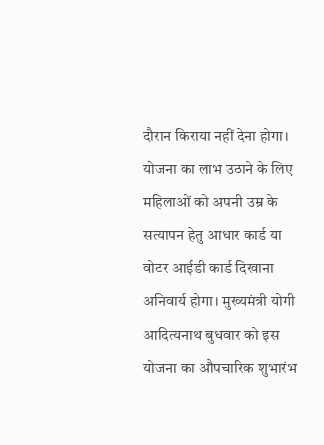दौरान किराया नहीं देना होगा। योजना का लाभ उठाने के लिए महिलाओं को अपनी उम्र के सत्यापन हेतु आधार कार्ड या वोटर आईडी कार्ड दिखाना अनिवार्य होगा। मुख्यमंत्री योगी आदित्यनाथ बुधवार को इस योजना का औपचारिक शुभारंभ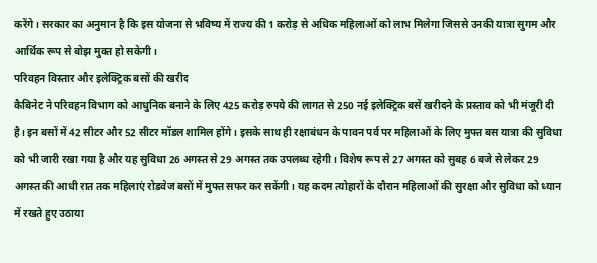करेंगे। सरकार का अनुमान है कि इस योजना से भविष्य में राज्य की 1 करोड़ से अधिक महिलाओं को लाभ मिलेगा जिससे उनकी यात्रा सुगम और आर्थिक रूप से बोझ मुक्त हो सकेगी।
परिवहन विस्तार और इलेक्ट्रिक बसों की खरीद
कैबिनेट ने परिवहन विभाग को आधुनिक बनाने के लिए 425 करोड़ रुपये की लागत से 250 नई इलेक्ट्रिक बसें खरीदने के प्रस्ताव को भी मंजूरी दी है। इन बसों में 42 सीटर और 52 सीटर मॉडल शामिल होंगे। इसके साथ ही रक्षाबंधन के पावन पर्व पर महिलाओं के लिए मुफ्त बस यात्रा की सुविधा को भी जारी रखा गया है और यह सुविधा 26 अगस्त से 29 अगस्त तक उपलब्ध रहेगी। विशेष रूप से 27 अगस्त को सुबह 6 बजे से लेकर 29 अगस्त की आधी रात तक महिलाएं रोडवेज बसों में मुफ्त सफर कर सकेंगी। यह कदम त्योहारों के दौरान महिलाओं की सुरक्षा और सुविधा को ध्यान में रखते हुए उठाया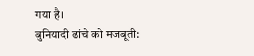गया है।
बुनियादी ढांचे को मजबूती: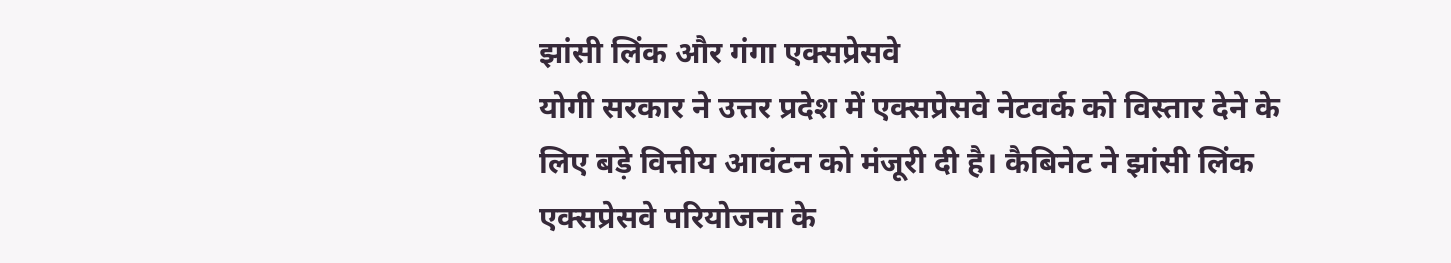झांसी लिंक और गंगा एक्सप्रेसवे
योगी सरकार ने उत्तर प्रदेश में एक्सप्रेसवे नेटवर्क को विस्तार देने के लिए बड़े वित्तीय आवंटन को मंजूरी दी है। कैबिनेट ने झांसी लिंक एक्सप्रेसवे परियोजना के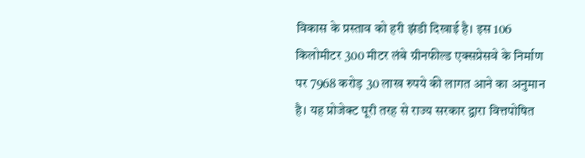विकास के प्रस्ताव को हरी झंडी दिखाई है। इस 106 किलोमीटर 300 मीटर लंबे ग्रीनफील्ड एक्सप्रेसवे के निर्माण पर 7968 करोड़ 30 लाख रुपये की लागत आने का अनुमान है। यह प्रोजेक्ट पूरी तरह से राज्य सरकार द्वारा वित्तपोषित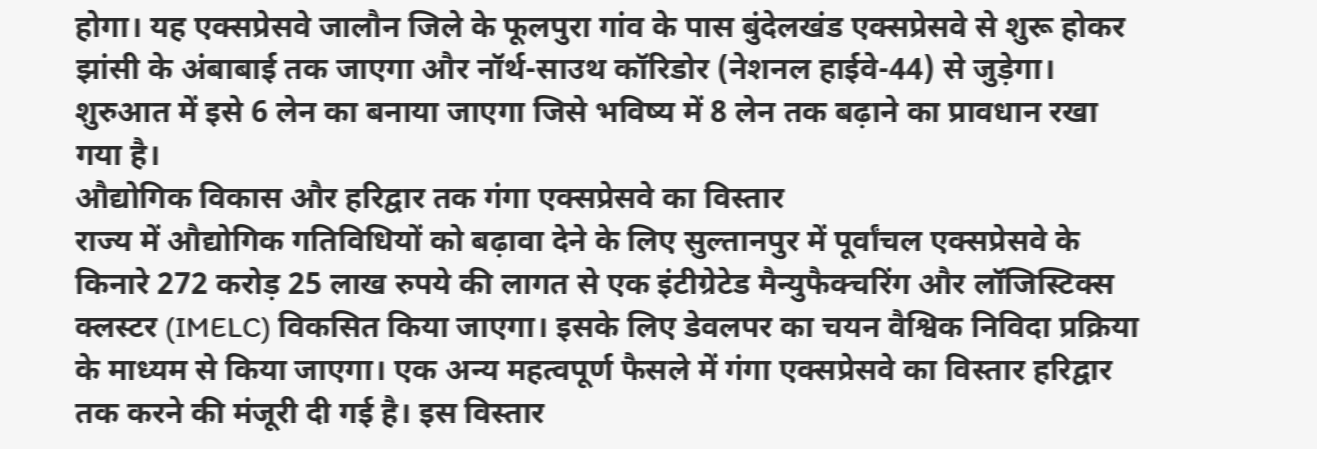होगा। यह एक्सप्रेसवे जालौन जिले के फूलपुरा गांव के पास बुंदेलखंड एक्सप्रेसवे से शुरू होकर झांसी के अंबाबाई तक जाएगा और नॉर्थ-साउथ कॉरिडोर (नेशनल हाईवे-44) से जुड़ेगा। शुरुआत में इसे 6 लेन का बनाया जाएगा जिसे भविष्य में 8 लेन तक बढ़ाने का प्रावधान रखा गया है।
औद्योगिक विकास और हरिद्वार तक गंगा एक्सप्रेसवे का विस्तार
राज्य में औद्योगिक गतिविधियों को बढ़ावा देने के लिए सुल्तानपुर में पूर्वांचल एक्सप्रेसवे के किनारे 272 करोड़ 25 लाख रुपये की लागत से एक इंटीग्रेटेड मैन्युफैक्चरिंग और लॉजिस्टिक्स क्लस्टर (IMELC) विकसित किया जाएगा। इसके लिए डेवलपर का चयन वैश्विक निविदा प्रक्रिया के माध्यम से किया जाएगा। एक अन्य महत्वपूर्ण फैसले में गंगा एक्सप्रेसवे का विस्तार हरिद्वार तक करने की मंजूरी दी गई है। इस विस्तार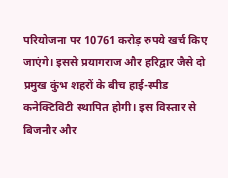परियोजना पर 10761 करोड़ रुपये खर्च किए जाएंगे। इससे प्रयागराज और हरिद्वार जैसे दो प्रमुख कुंभ शहरों के बीच हाई-स्पीड कनेक्टिविटी स्थापित होगी। इस विस्तार से बिजनौर और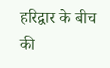हरिद्वार के बीच की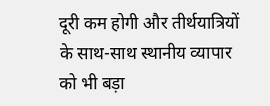दूरी कम होगी और तीर्थयात्रियों के साथ-साथ स्थानीय व्यापार को भी बड़ा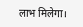लाभ मिलेगा।